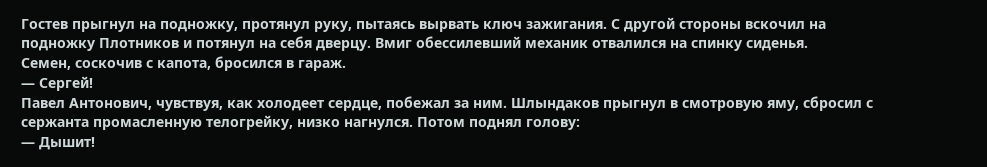Гостев прыгнул на подножку, протянул руку, пытаясь вырвать ключ зажигания. С другой стороны вскочил на подножку Плотников и потянул на себя дверцу. Вмиг обессилевший механик отвалился на спинку сиденья.
Семен, соскочив с капота, бросился в гараж.
— Сергей!
Павел Антонович, чувствуя, как холодеет сердце, побежал за ним. Шлындаков прыгнул в смотровую яму, сбросил с сержанта промасленную телогрейку, низко нагнулся. Потом поднял голову:
— Дышит!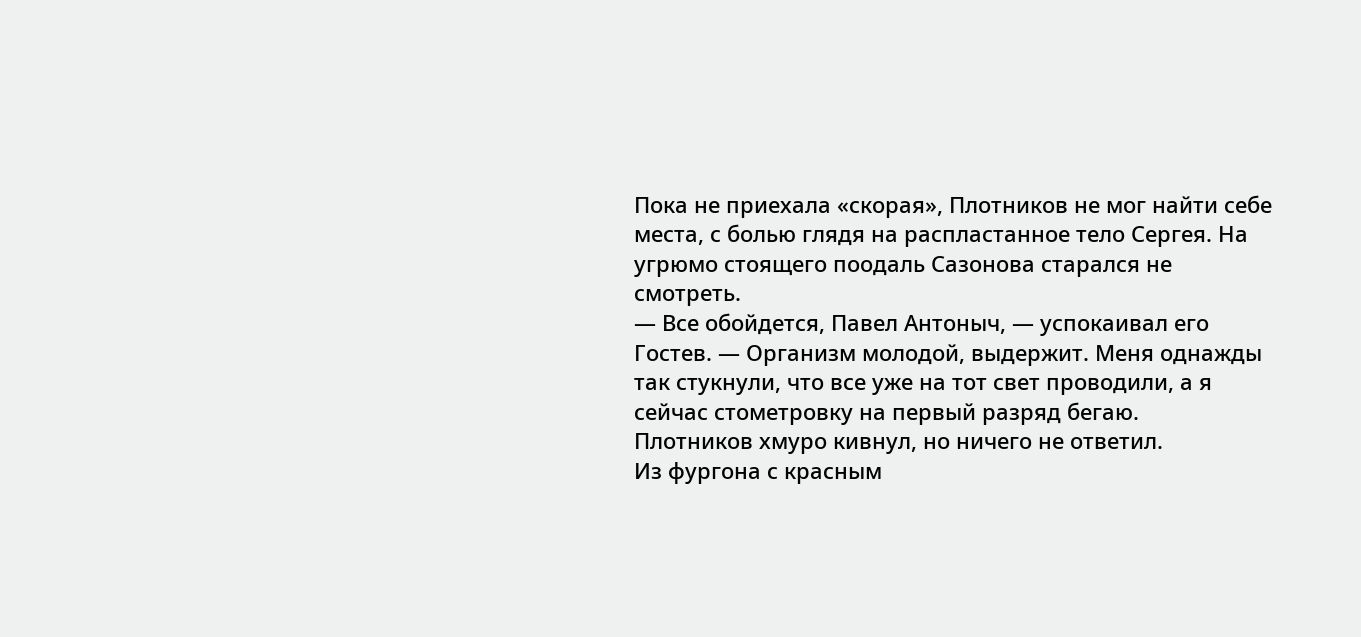Пока не приехала «скорая», Плотников не мог найти себе места, с болью глядя на распластанное тело Сергея. На угрюмо стоящего поодаль Сазонова старался не смотреть.
— Все обойдется, Павел Антоныч, — успокаивал его Гостев. — Организм молодой, выдержит. Меня однажды так стукнули, что все уже на тот свет проводили, а я сейчас стометровку на первый разряд бегаю.
Плотников хмуро кивнул, но ничего не ответил.
Из фургона с красным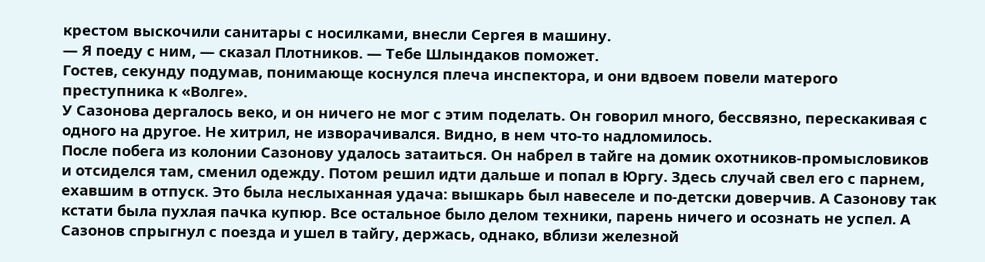крестом выскочили санитары с носилками, внесли Сергея в машину.
— Я поеду с ним, — сказал Плотников. — Тебе Шлындаков поможет.
Гостев, секунду подумав, понимающе коснулся плеча инспектора, и они вдвоем повели матерого преступника к «Волге».
У Сазонова дергалось веко, и он ничего не мог с этим поделать. Он говорил много, бессвязно, перескакивая с одного на другое. Не хитрил, не изворачивался. Видно, в нем что-то надломилось.
После побега из колонии Сазонову удалось затаиться. Он набрел в тайге на домик охотников-промысловиков и отсиделся там, сменил одежду. Потом решил идти дальше и попал в Юргу. Здесь случай свел его с парнем, ехавшим в отпуск. Это была неслыханная удача: вышкарь был навеселе и по-детски доверчив. А Сазонову так кстати была пухлая пачка купюр. Все остальное было делом техники, парень ничего и осознать не успел. А Сазонов спрыгнул с поезда и ушел в тайгу, держась, однако, вблизи железной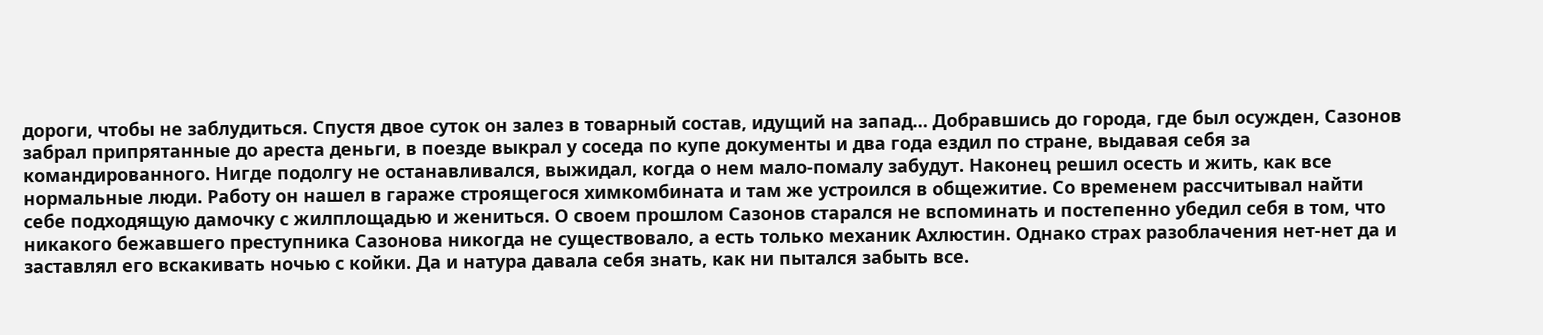дороги, чтобы не заблудиться. Спустя двое суток он залез в товарный состав, идущий на запад… Добравшись до города, где был осужден, Сазонов забрал припрятанные до ареста деньги, в поезде выкрал у соседа по купе документы и два года ездил по стране, выдавая себя за командированного. Нигде подолгу не останавливался, выжидал, когда о нем мало-помалу забудут. Наконец решил осесть и жить, как все нормальные люди. Работу он нашел в гараже строящегося химкомбината и там же устроился в общежитие. Со временем рассчитывал найти себе подходящую дамочку с жилплощадью и жениться. О своем прошлом Сазонов старался не вспоминать и постепенно убедил себя в том, что никакого бежавшего преступника Сазонова никогда не существовало, а есть только механик Ахлюстин. Однако страх разоблачения нет-нет да и заставлял его вскакивать ночью с койки. Да и натура давала себя знать, как ни пытался забыть все.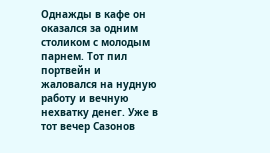Однажды в кафе он оказался за одним столиком с молодым парнем. Тот пил портвейн и жаловался на нудную работу и вечную нехватку денег. Уже в тот вечер Сазонов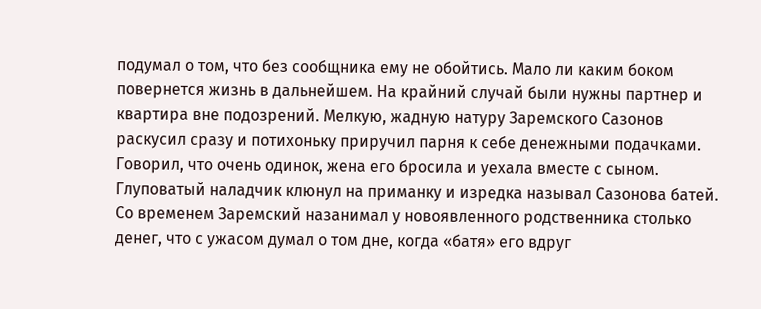подумал о том, что без сообщника ему не обойтись. Мало ли каким боком повернется жизнь в дальнейшем. На крайний случай были нужны партнер и квартира вне подозрений. Мелкую, жадную натуру Заремского Сазонов раскусил сразу и потихоньку приручил парня к себе денежными подачками. Говорил, что очень одинок, жена его бросила и уехала вместе с сыном. Глуповатый наладчик клюнул на приманку и изредка называл Сазонова батей. Со временем Заремский назанимал у новоявленного родственника столько денег, что с ужасом думал о том дне, когда «батя» его вдруг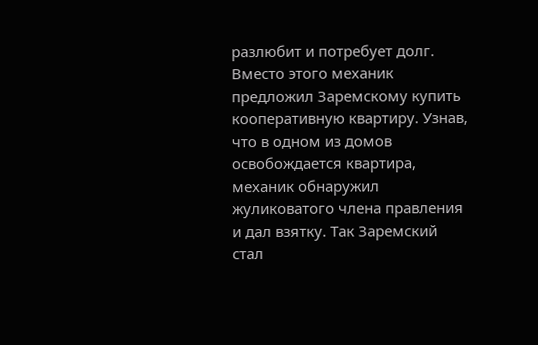разлюбит и потребует долг. Вместо этого механик предложил Заремскому купить кооперативную квартиру. Узнав, что в одном из домов освобождается квартира, механик обнаружил жуликоватого члена правления и дал взятку. Так Заремский стал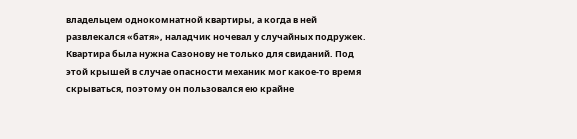владельцем однокомнатной квартиры, а когда в ней развлекался «батя», наладчик ночевал у случайных подружек. Квартира была нужна Сазонову не только для свиданий. Под этой крышей в случае опасности механик мог какое-то время скрываться, поэтому он пользовался ею крайне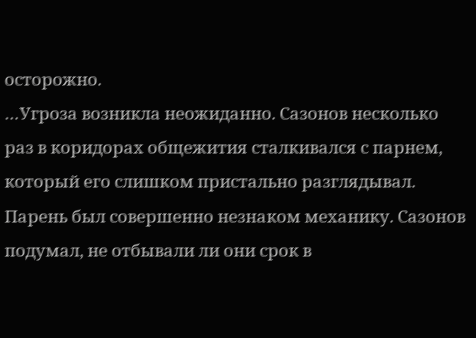осторожно.
…Угроза возникла неожиданно. Сазонов несколько раз в коридорах общежития сталкивался с парнем, который его слишком пристально разглядывал. Парень был совершенно незнаком механику. Сазонов подумал, не отбывали ли они срок в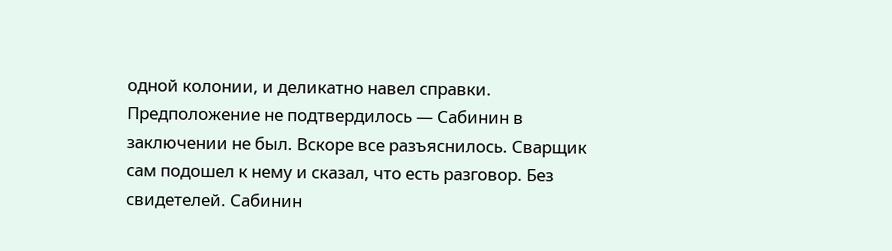одной колонии, и деликатно навел справки. Предположение не подтвердилось — Сабинин в заключении не был. Вскоре все разъяснилось. Сварщик сам подошел к нему и сказал, что есть разговор. Без свидетелей. Сабинин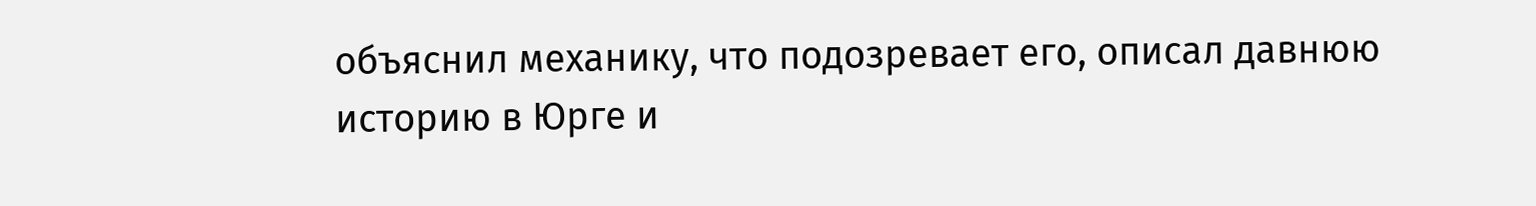объяснил механику, что подозревает его, описал давнюю историю в Юрге и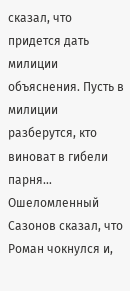сказал, что придется дать милиции объяснения. Пусть в милиции разберутся, кто виноват в гибели парня…
Ошеломленный Сазонов сказал, что Роман чокнулся и,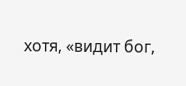хотя, «видит бог,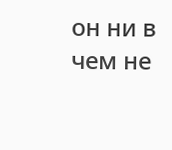он ни в чем не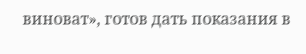виноват», готов дать показания в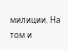милиции. На том и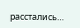расстались…